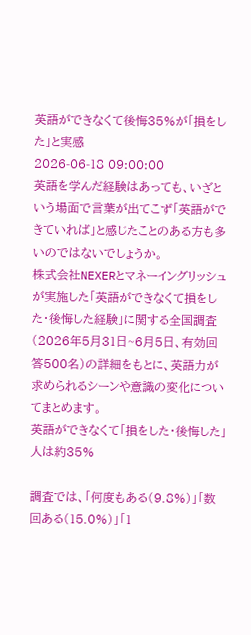英語ができなくて後悔35%が「損をした」と実感
2026-06-18 09:00:00
英語を学んだ経験はあっても、いざという場面で言葉が出てこず「英語ができていれば」と感じたことのある方も多いのではないでしょうか。
株式会社NEXERとマネーイングリッシュが実施した「英語ができなくて損をした・後悔した経験」に関する全国調査(2026年5月31日~6月5日、有効回答500名)の詳細をもとに、英語力が求められるシーンや意識の変化についてまとめます。
英語ができなくて「損をした・後悔した」人は約35%

調査では、「何度もある(9.8%)」「数回ある(15.0%)」「1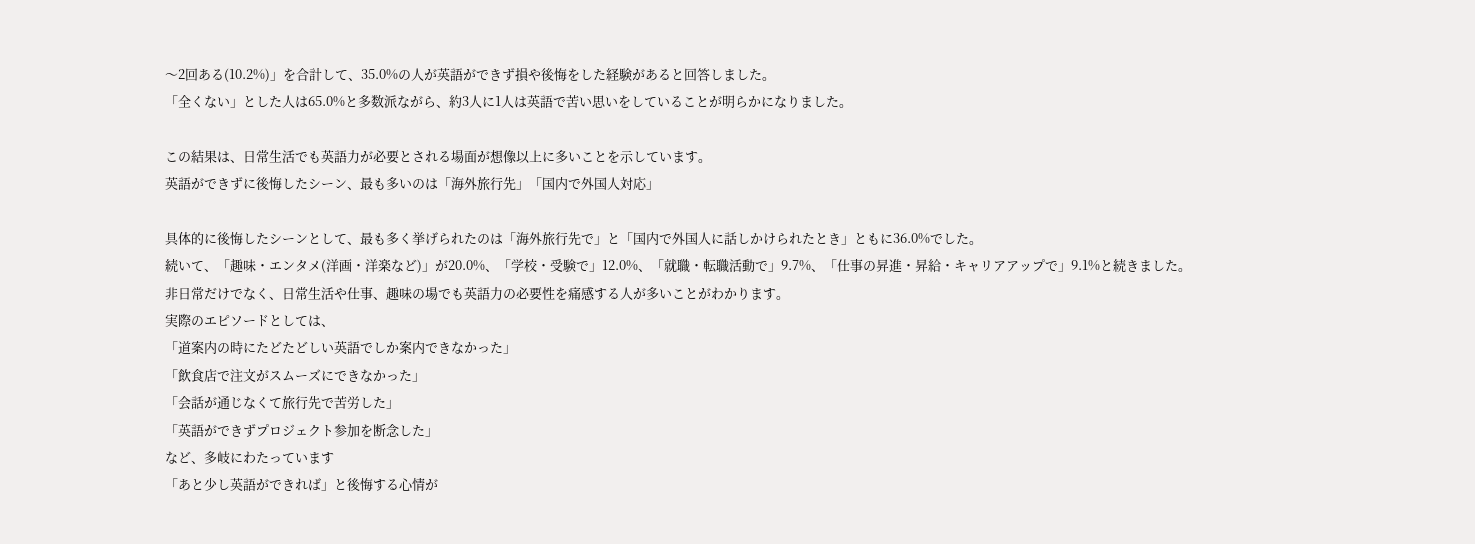〜2回ある(10.2%)」を合計して、35.0%の人が英語ができず損や後悔をした経験があると回答しました。
「全くない」とした人は65.0%と多数派ながら、約3人に1人は英語で苦い思いをしていることが明らかになりました。

この結果は、日常生活でも英語力が必要とされる場面が想像以上に多いことを示しています。
英語ができずに後悔したシーン、最も多いのは「海外旅行先」「国内で外国人対応」

具体的に後悔したシーンとして、最も多く挙げられたのは「海外旅行先で」と「国内で外国人に話しかけられたとき」ともに36.0%でした。
続いて、「趣味・エンタメ(洋画・洋楽など)」が20.0%、「学校・受験で」12.0%、「就職・転職活動で」9.7%、「仕事の昇進・昇給・キャリアアップで」9.1%と続きました。
非日常だけでなく、日常生活や仕事、趣味の場でも英語力の必要性を痛感する人が多いことがわかります。
実際のエピソードとしては、
「道案内の時にたどたどしい英語でしか案内できなかった」
「飲食店で注文がスムーズにできなかった」
「会話が通じなくて旅行先で苦労した」
「英語ができずプロジェクト参加を断念した」
など、多岐にわたっています
「あと少し英語ができれば」と後悔する心情が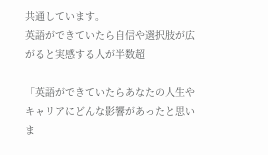共通しています。
英語ができていたら自信や選択肢が広がると実感する人が半数超

「英語ができていたらあなたの人生やキャリアにどんな影響があったと思いま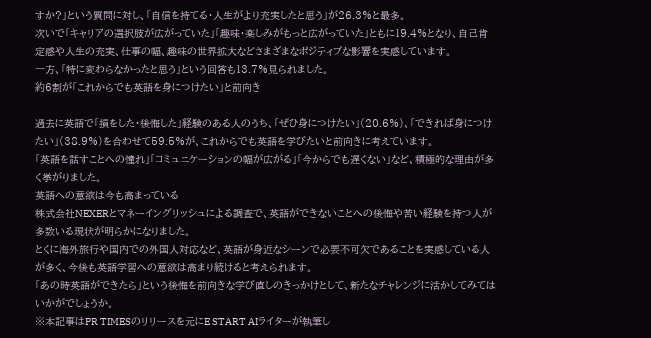すか?」という質問に対し、「自信を持てる・人生がより充実したと思う」が26.3%と最多。
次いで「キャリアの選択肢が広がっていた」「趣味・楽しみがもっと広がっていた」ともに19.4%となり、自己肯定感や人生の充実、仕事の幅、趣味の世界拡大などさまざまなポジティブな影響を実感しています。
一方、「特に変わらなかったと思う」という回答も13.7%見られました。
約6割が「これからでも英語を身につけたい」と前向き

過去に英語で「損をした・後悔した」経験のある人のうち、「ぜひ身につけたい」(20.6%)、「できれば身につけたい」(38.9%)を合わせて59.5%が、これからでも英語を学びたいと前向きに考えています。
「英語を話すことへの憧れ」「コミュニケーションの幅が広がる」「今からでも遅くない」など、積極的な理由が多く挙がりました。
英語への意欲は今も高まっている
株式会社NEXERとマネーイングリッシュによる調査で、英語ができないことへの後悔や苦い経験を持つ人が多数いる現状が明らかになりました。
とくに海外旅行や国内での外国人対応など、英語が身近なシーンで必要不可欠であることを実感している人が多く、今後も英語学習への意欲は高まり続けると考えられます。
「あの時英語ができたら」という後悔を前向きな学び直しのきっかけとして、新たなチャレンジに活かしてみてはいかがでしょうか。
※本記事はPR TIMESのリリースを元にE START AIライターが執筆し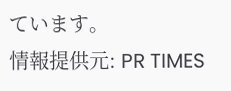ています。
情報提供元: PR TIMES